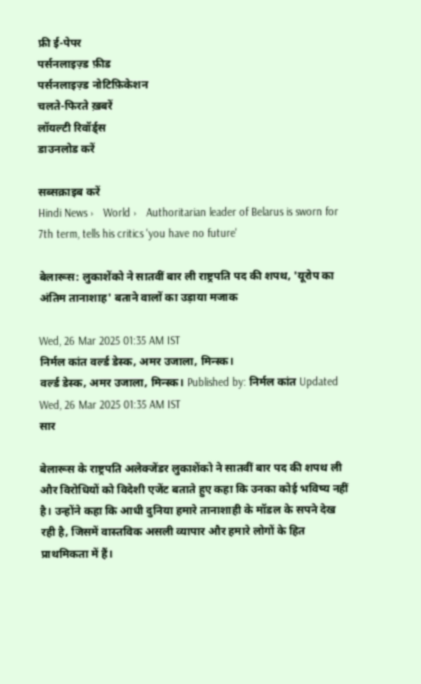फ्री ई-पेपर
पर्सनलाइज़्ड फ़ीड
पर्सनलाइज़्ड नोटिफ़िकेशन
चलते-फिरते ख़बरें
लॉयल्टी रिवॉर्ड्स
डाउनलोड करें

सब्सक्राइब करें
Hindi News ›   World ›   Authoritarian leader of Belarus is sworn for 7th term, tells his critics 'you have no future'

बेलारूस: लुकाशेंको ने सातवीं बार ली राष्ट्रपति पद की शपथ, 'यूरोप का अंतिम तानाशाह' बताने वालों का उड़ाया मजाक

Wed, 26 Mar 2025 01:35 AM IST
निर्मल कांत वर्ल्ड डेस्क, अमर उजाला, मिन्स्क।
वर्ल्ड डेस्क, अमर उजाला, मिन्स्क। Published by: निर्मल कांत Updated Wed, 26 Mar 2025 01:35 AM IST
सार

बेलारूस के राष्ट्रपति अलेक्जेंडर लुकाशेंको ने सातवीं बार पद की शपथ ली और विरोधियों को विदेशी एजेंट बताते हुए कहा कि उनका कोई भविष्य नहीं है। उन्होंने कहा कि आधी दुनिया हमारे तानाशाही के मॉडल के सपने देख रही है, जिसमें वास्तविक असली व्यापार और हमारे लोगों के हित प्राथमिकता में हैं।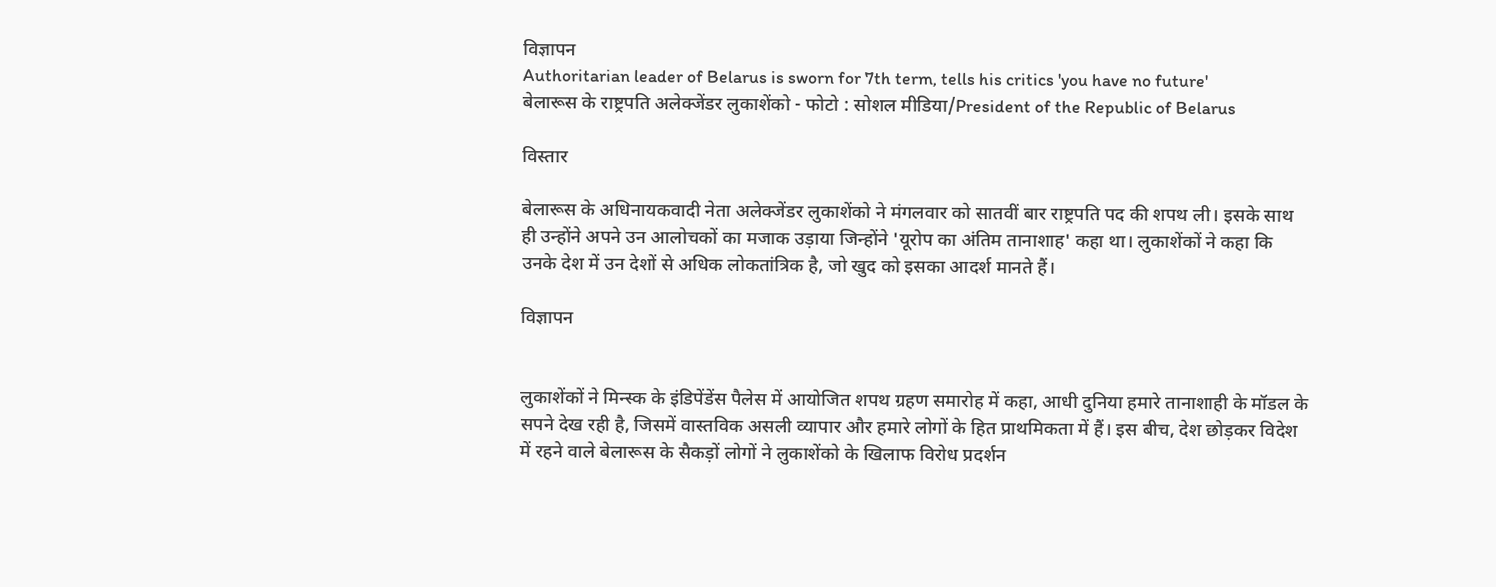विज्ञापन
Authoritarian leader of Belarus is sworn for 7th term, tells his critics 'you have no future'
बेलारूस के राष्ट्रपति अलेक्जेंडर लुकाशेंको - फोटो : सोशल मीडिया/President of the Republic of Belarus

विस्तार

बेलारूस के अधिनायकवादी नेता अलेक्जेंडर लुकाशेंको ने मंगलवार को सातवीं बार राष्ट्रपति पद की शपथ ली। इसके साथ ही उन्होंने अपने उन आलोचकों का मजाक उड़ाया जिन्होंने 'यूरोप का अंतिम तानाशाह' कहा था। लुकाशेंकों ने कहा कि उनके देश में उन देशों से अधिक लोकतांत्रिक है, जो खुद को इसका आदर्श मानते हैं।

विज्ञापन


लुकाशेंकों ने मिन्स्क के इंडिपेंडेंस पैलेस में आयोजित शपथ ग्रहण समारोह में कहा, आधी दुनिया हमारे तानाशाही के मॉडल के सपने देख रही है, जिसमें वास्तविक असली व्यापार और हमारे लोगों के हित प्राथमिकता में हैं। इस बीच, देश छोड़कर विदेश में रहने वाले बेलारूस के सैकड़ों लोगों ने लुकाशेंको के खिलाफ विरोध प्रदर्शन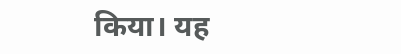किया। यह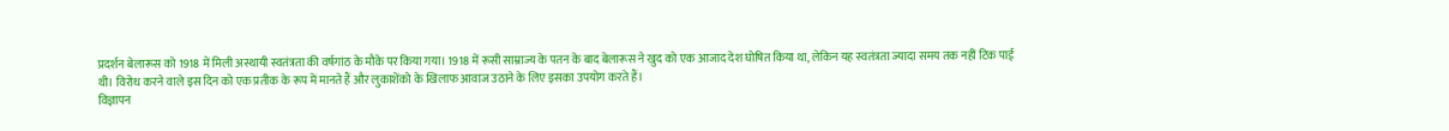प्रदर्शन बेलारूस को 1918 में मिली अस्थायी स्वतंत्रता की वर्षगांठ के मौके पर किया गया। 1918 में रूसी साम्राज्य के पतन के बाद बेलारूस ने खुद को एक आजाद देश घोषित किया था, लेकिन यह स्वतंत्रता ज्यादा समय तक नहीं टिक पाई थी। विरोध करने वाले इस दिन को एक प्रतीक के रूप में मानते हैं और लुकाशेंको के खिलाफ आवाज उठाने के लिए इसका उपयोग करते हैं।
विज्ञापन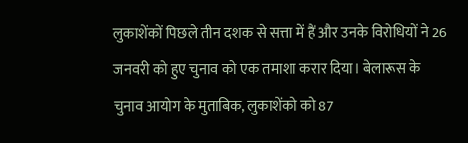लुकाशेंकों पिछले तीन दशक से सत्ता में हैं और उनके विरोधियों ने 26 जनवरी को हुए चुनाव को एक तमाशा करार दिया। बेलारूस के चुनाव आयोग के मुताबिक, लुकाशेंको को 87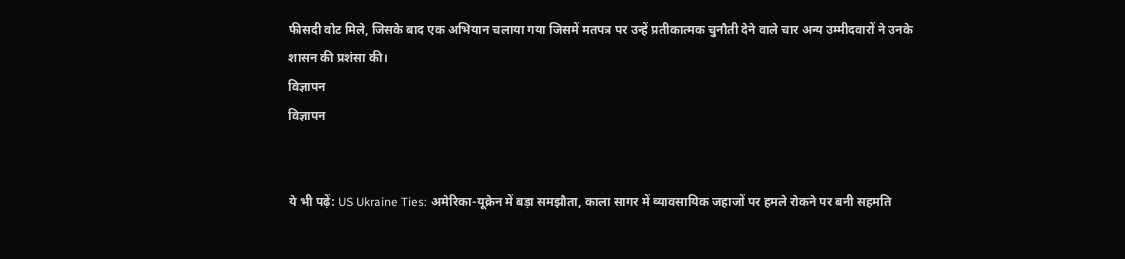फीसदी वोट मिले, जिसके बाद एक अभियान चलाया गया जिसमें मतपत्र पर उन्हें प्रतीकात्मक चुनौती देने वाले चार अन्य उम्मीदवारों ने उनके शासन की प्रशंसा की।
विज्ञापन
विज्ञापन


ये भी पढ़ें: US Ukraine Ties: अमेरिका-यूक्रेन में बड़ा समझौता, काला सागर में व्यावसायिक जहाजों पर हमले रोकने पर बनी सहमति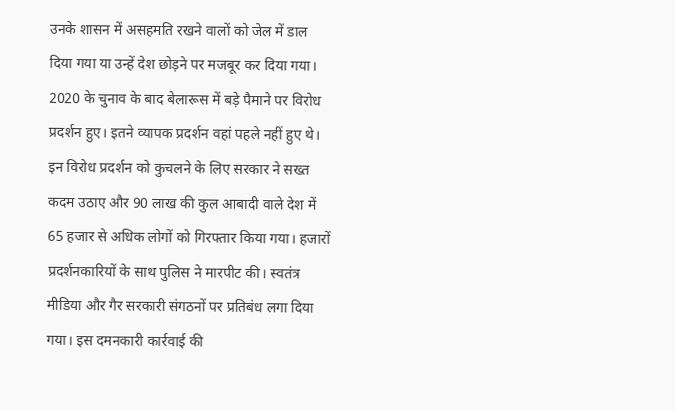उनके शासन में असहमति रखने वालों को जेल में डाल दिया गया या उन्हें देश छोड़ने पर मजबूर कर दिया गया। 2020 के चुनाव के बाद बेलारूस में बड़े पैमाने पर विरोध प्रदर्शन हुए। इतने व्यापक प्रदर्शन वहां पहले नहीं हुए थे। इन विरोध प्रदर्शन को कुचलने के लिए सरकार ने सख्त कदम उठाए और 90 लाख की कुल आबादी वाले देश में 65 हजार से अधिक लोगों को गिरफ्तार किया गया। हजारों प्रदर्शनकारियों के साथ पुलिस ने मारपीट की। स्वतंत्र मीडिया और गैर सरकारी संगठनों पर प्रतिबंध लगा दिया गया। इस दमनकारी कार्रवाई की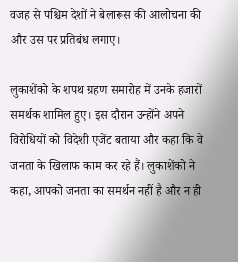वजह से पश्चिम देशों ने बेलारूस की आलोचना की और उस पर प्रतिबंध लगाए।

लुकाशेंको के शपथ ग्रहण समारोह में उनके हजारों समर्थक शामिल हुए। इस दौरान उन्होंने अपने विरोधियों को विदेशी एजेंट बताया और कहा कि वे जनता के खिलाफ काम कर रहे हैं। लुकाशेंको ने कहा, आपको जनता का समर्थन नहीं है और न ही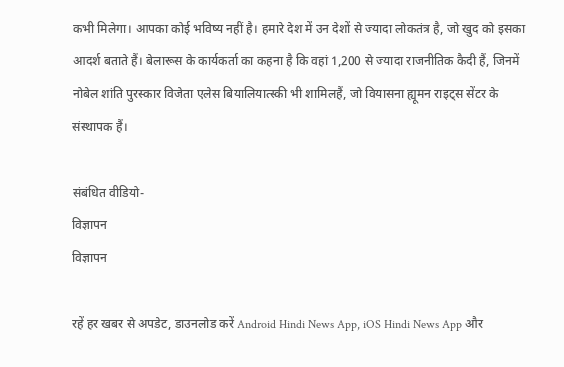कभी मिलेगा। आपका कोई भविष्य नहीं है। हमारे देश में उन देशों से ज्यादा लोकतंत्र है, जो खुद को इसका आदर्श बताते हैं। बेलारूस के कार्यकर्ता का कहना है कि वहां 1,200 से ज्यादा राजनीतिक कैदी हैं, जिनमें नोबेल शांति पुरस्कार विजेता एलेस बियालियात्स्की भी शामिलहैं, जो वियासना ह्यूमन राइट्स सेंटर के संस्थापक हैं।

संबंधित वीडियो-
विज्ञापन
विज्ञापन

रहें हर खबर से अपडेट, डाउनलोड करें Android Hindi News App, iOS Hindi News App और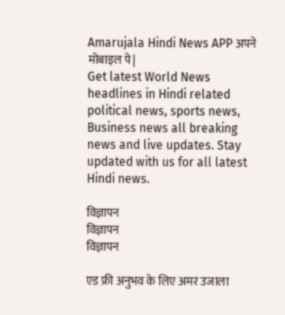Amarujala Hindi News APP अपने मोबाइल पे|
Get latest World News headlines in Hindi related political news, sports news, Business news all breaking news and live updates. Stay updated with us for all latest Hindi news.

विज्ञापन
विज्ञापन
विज्ञापन

एड फ्री अनुभव के लिए अमर उजाला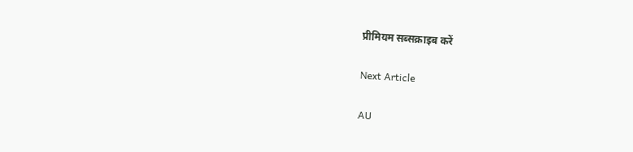प्रीमियम सब्सक्राइब करें

Next Article

AU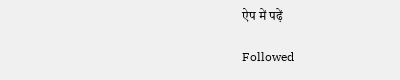ऐप में पढ़ें

Followed